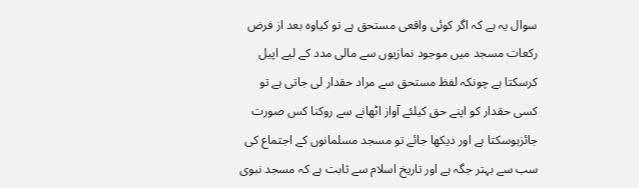سوال یہ ہے کہ اگر کوئی واقعی مستحق ہے تو کیاوہ بعد از فرض رکعات مسجد میں موجود نمازیوں سے مالی مدد کے لیے اپیل کرسکتا ہے چونکہ لفظ مستحق سے مراد حقدار لی جاتی ہے تو کسی حقدار کو اپنے حق کیلئے آواز اٹھانے سے روکنا کس صورت جائزہوسکتا ہے اور دیکھا جائے تو مسجد مسلمانوں کے اجتماع کی سب سے بہتر جگہ ہے اور تاریخ اسلام سے ثابت ہے کہ مسجد نبوی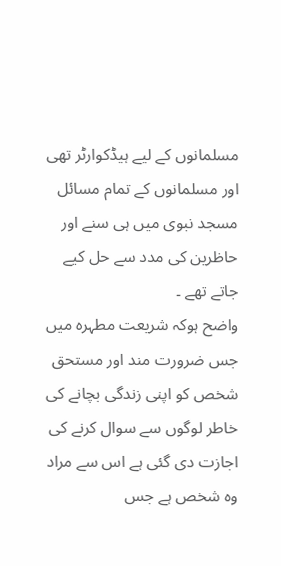مسلمانوں کے لیے ہیڈکوارٹر تھی اور مسلمانوں کے تمام مسائل مسجد نبوی میں ہی سنے اور حاظرین کی مدد سے حل کیے جاتے تھے ۔
واضح ہوکہ شریعت مطہرہ میں جس ضرورت مند اور مستحق شخص کو اپنی زندگی بچانے کی خاطر لوگوں سے سوال کرنے کی اجازت دی گئی ہے اس سے مراد وہ شخص ہے جس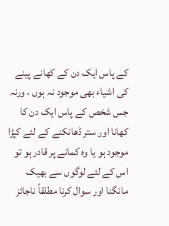کے پاس ایک دن کے کھانے پینے کی اشیاء بھی موجود نہ ہوں ، ورنہ جس شخص کے پاس ایک دن کا کھانا اور ستر ڈھانکنے کے لئے کپڑا موجود ہو یا وہ کمانے پر قادر ہو تو اس کے لئے لوگوں سے بھیک مانگنا اور سوال کرنا مطلقاً ناجائز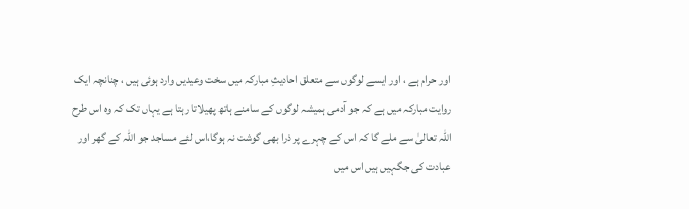اور حرام ہے ، اور ایسے لوگوں سے متعلق احادیثِ مبارکہ میں سخت وعیدیں وارد ہوئی ہیں ، چنانچہ ایک روایت مبارکہ میں ہے کہ جو آدمی ہمیشہ لوگوں کے سامنے ہاتھ پھیلاتا رہتا ہے یہاں تک کہ وہ اس طرح اللہ تعالیٰ سے ملے گا کہ اس کے چہرے پر ذرا بھی گوشت نہ ہوگا،اس لئے مساجد جو اللہ کے گھر اور عبادت کی جگہیں ہیں اس میں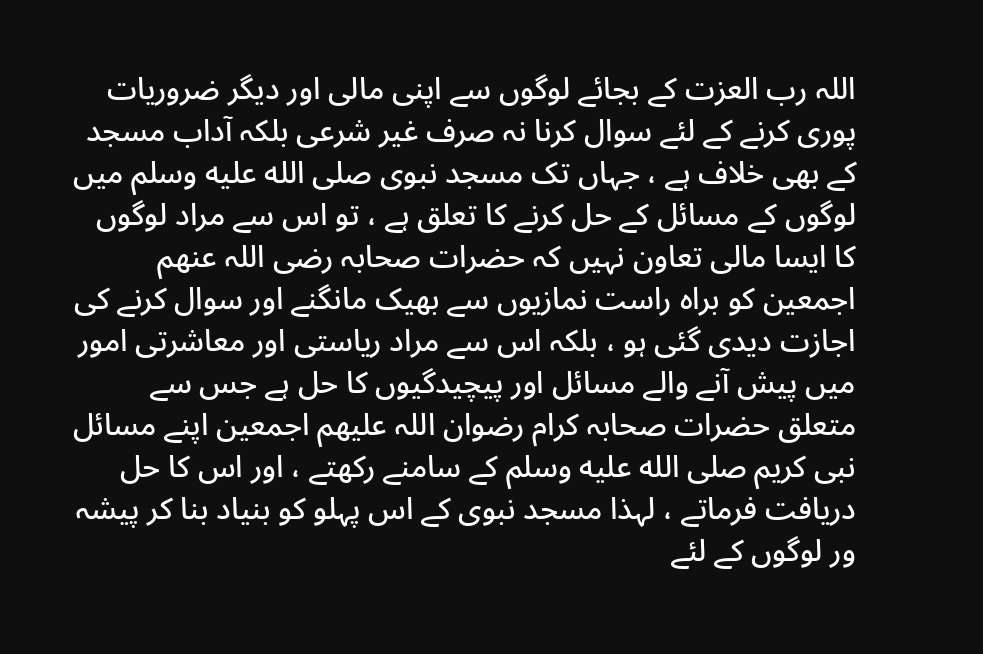اللہ رب العزت کے بجائے لوگوں سے اپنی مالی اور دیگر ضروریات پوری کرنے کے لئے سوال کرنا نہ صرف غیر شرعی بلکہ آداب مسجد کے بھی خلاف ہے ، جہاں تک مسجد نبوی صلى الله عليه وسلم میں لوگوں کے مسائل کے حل کرنے کا تعلق ہے ، تو اس سے مراد لوگوں کا ایسا مالی تعاون نہیں کہ حضرات صحابہ رضی اللہ عنھم اجمعین کو براہ راست نمازیوں سے بھیک مانگنے اور سوال کرنے کی اجازت دیدی گئی ہو ، بلکہ اس سے مراد ریاستی اور معاشرتی امور میں پیش آنے والے مسائل اور پیچیدگیوں کا حل ہے جس سے متعلق حضرات صحابہ کرام رضوان اللہ علیھم اجمعین اپنے مسائل نبی کریم صلى الله عليه وسلم کے سامنے رکھتے ، اور اس کا حل دریافت فرماتے ، لہذا مسجد نبوی کے اس پہلو کو بنیاد بنا کر پیشہ ور لوگوں کے لئے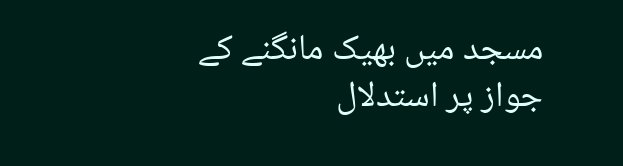مسجد میں بھیک مانگنے کے جواز پر استدلال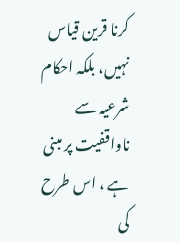کرنا قرین قیاس نہیں، بلکہ احکام شرعیہ سے ناواقفیت پر مبنی ہے ، اس طرح کی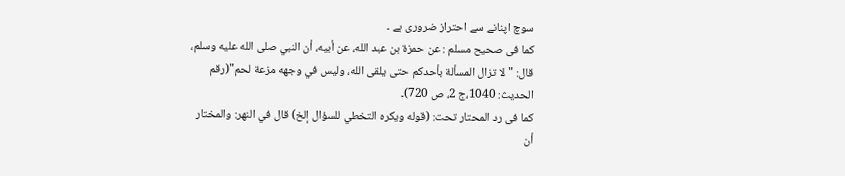سوچ اپنانے سے احتراز ضروری ہے ۔
کما فی صحیح مسلم : عن حمزة بن عبد الله، عن أبيه، أن النبي صلى الله عليه وسلم، قال: "لا تزال المسألة بأحدكم حتى يلقى الله، وليس في وجهه مزعة لحم"(رقم الحدیث: 1040،ج 2، ص 720)۔
کما فی رد المحتار تحت: (قوله ويكره التخطي للسؤال إلخ) قال في النهر: والمختار أن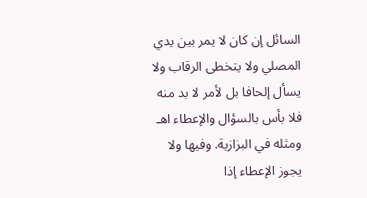السائل إن كان لا يمر بين يدي المصلي ولا يتخطى الرقاب ولا يسأل إلحافا بل لأمر لا بد منه فلا بأس بالسؤال والإعطاء اهـ ومثله في البزازية. وفيها ولا يجوز الإعطاء إذا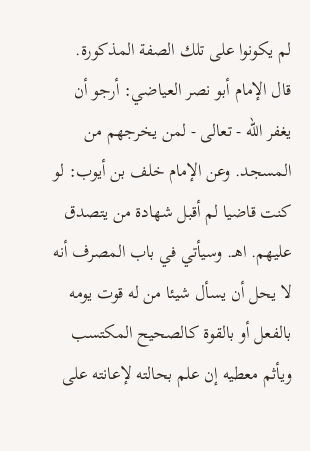لم يكونوا على تلك الصفة المذكورة. قال الإمام أبو نصر العياضي: أرجو أن يغفر الله - تعالى - لمن يخرجهم من المسجد. وعن الإمام خلف بن أيوب: لو كنت قاضيا لم أقبل شهادة من يتصدق عليهم. اهـ. وسيأتي في باب المصرف أنه لا يحل أن يسأل شيئا من له قوت يومه بالفعل أو بالقوة كالصحيح المكتسب ويأثم معطيه إن علم بحالته لإعانته على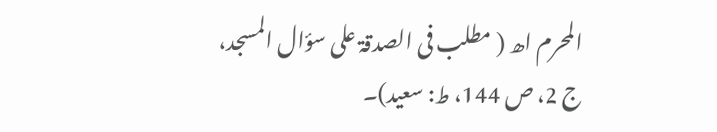المحرم اھ ( مطلب فی الصدقۃ علی سؤال المسجد، ج 2، ص 144، ط: سعید)۔